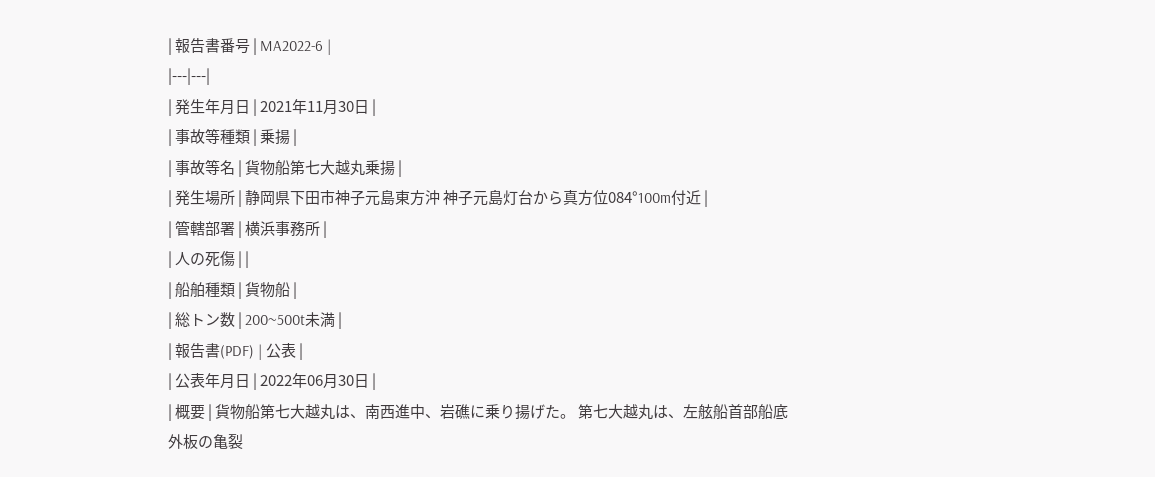| 報告書番号 | MA2022-6 |
|---|---|
| 発生年月日 | 2021年11月30日 |
| 事故等種類 | 乗揚 |
| 事故等名 | 貨物船第七大越丸乗揚 |
| 発生場所 | 静岡県下田市神子元島東方沖 神子元島灯台から真方位084°100m付近 |
| 管轄部署 | 横浜事務所 |
| 人の死傷 | |
| 船舶種類 | 貨物船 |
| 総トン数 | 200~500t未満 |
| 報告書(PDF) | 公表 |
| 公表年月日 | 2022年06月30日 |
| 概要 | 貨物船第七大越丸は、南西進中、岩礁に乗り揚げた。 第七大越丸は、左舷船首部船底外板の亀裂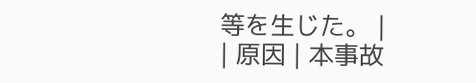等を生じた。 |
| 原因 | 本事故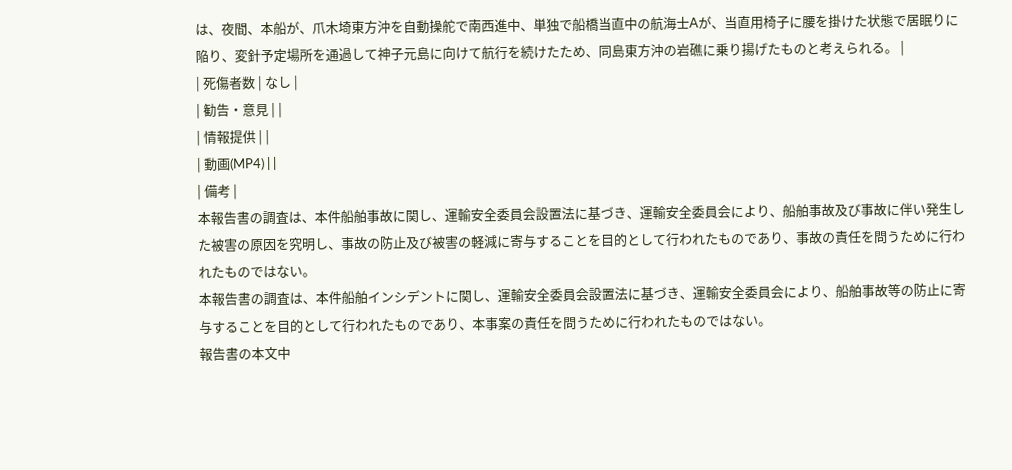は、夜間、本船が、爪木埼東方沖を自動操舵で南西進中、単独で船橋当直中の航海士Aが、当直用椅子に腰を掛けた状態で居眠りに陥り、変針予定場所を通過して神子元島に向けて航行を続けたため、同島東方沖の岩礁に乗り揚げたものと考えられる。 |
| 死傷者数 | なし |
| 勧告・意見 | |
| 情報提供 | |
| 動画(MP4) | |
| 備考 |
本報告書の調査は、本件船舶事故に関し、運輸安全委員会設置法に基づき、運輸安全委員会により、船舶事故及び事故に伴い発生した被害の原因を究明し、事故の防止及び被害の軽減に寄与することを目的として行われたものであり、事故の責任を問うために行われたものではない。
本報告書の調査は、本件船舶インシデントに関し、運輸安全委員会設置法に基づき、運輸安全委員会により、船舶事故等の防止に寄与することを目的として行われたものであり、本事案の責任を問うために行われたものではない。
報告書の本文中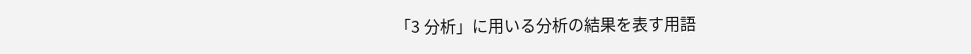「3 分析」に用いる分析の結果を表す用語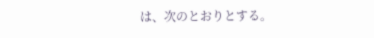は、次のとおりとする。